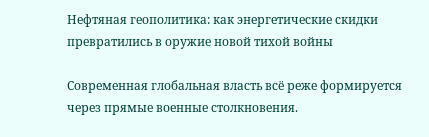Нефтяная геополитика: как энергетические скидки превратились в оружие новой тихой войны

Современная глобальная власть всё реже формируется через прямые военные столкновения.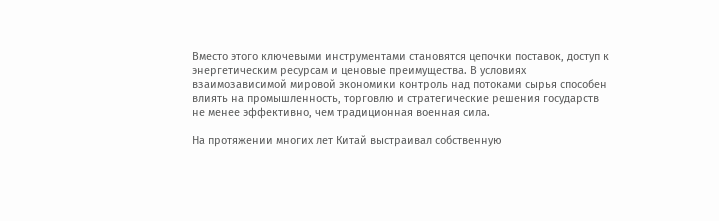Вместо этого ключевыми инструментами становятся цепочки поставок, доступ к энергетическим ресурсам и ценовые преимущества. В условиях взаимозависимой мировой экономики контроль над потоками сырья способен влиять на промышленность, торговлю и стратегические решения государств не менее эффективно, чем традиционная военная сила.

На протяжении многих лет Китай выстраивал собственную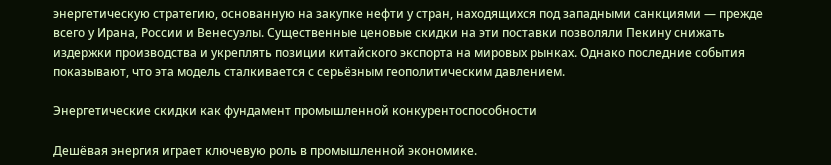энергетическую стратегию, основанную на закупке нефти у стран, находящихся под западными санкциями — прежде всего у Ирана, России и Венесуэлы. Существенные ценовые скидки на эти поставки позволяли Пекину снижать издержки производства и укреплять позиции китайского экспорта на мировых рынках. Однако последние события показывают, что эта модель сталкивается с серьёзным геополитическим давлением.

Энергетические скидки как фундамент промышленной конкурентоспособности

Дешёвая энергия играет ключевую роль в промышленной экономике.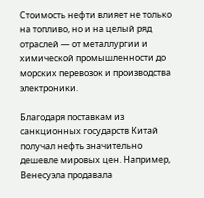Стоимость нефти влияет не только на топливо, но и на целый ряд отраслей — от металлургии и химической промышленности до морских перевозок и производства электроники.

Благодаря поставкам из санкционных государств Китай получал нефть значительно дешевле мировых цен. Например, Венесуэла продавала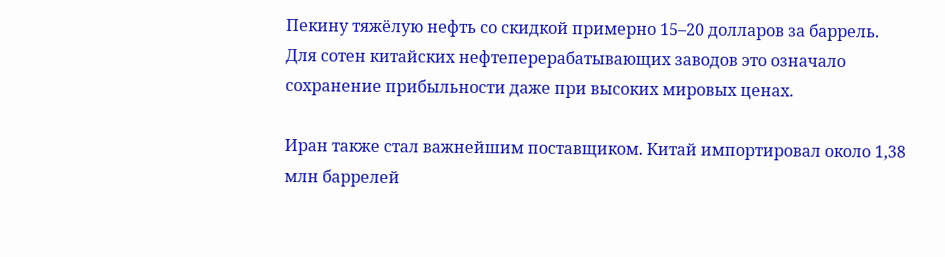Пекину тяжёлую нефть со скидкой примерно 15–20 долларов за баррель. Для сотен китайских нефтеперерабатывающих заводов это означало сохранение прибыльности даже при высоких мировых ценах.

Иран также стал важнейшим поставщиком. Китай импортировал около 1,38 млн баррелей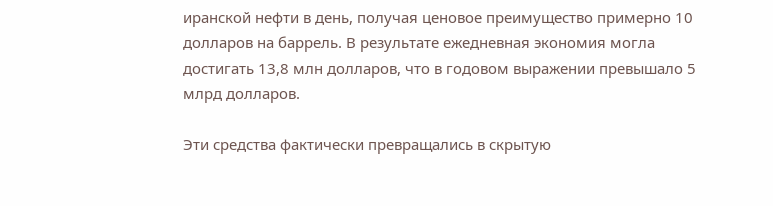иранской нефти в день, получая ценовое преимущество примерно 10 долларов на баррель. В результате ежедневная экономия могла достигать 13,8 млн долларов, что в годовом выражении превышало 5 млрд долларов.

Эти средства фактически превращались в скрытую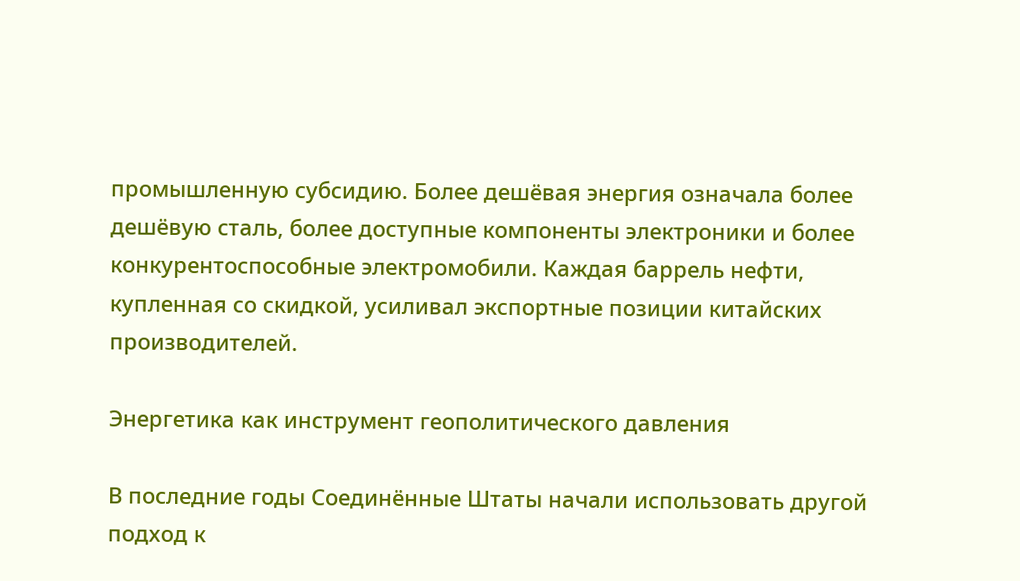промышленную субсидию. Более дешёвая энергия означала более дешёвую сталь, более доступные компоненты электроники и более конкурентоспособные электромобили. Каждая баррель нефти, купленная со скидкой, усиливал экспортные позиции китайских производителей.

Энергетика как инструмент геополитического давления

В последние годы Соединённые Штаты начали использовать другой подход к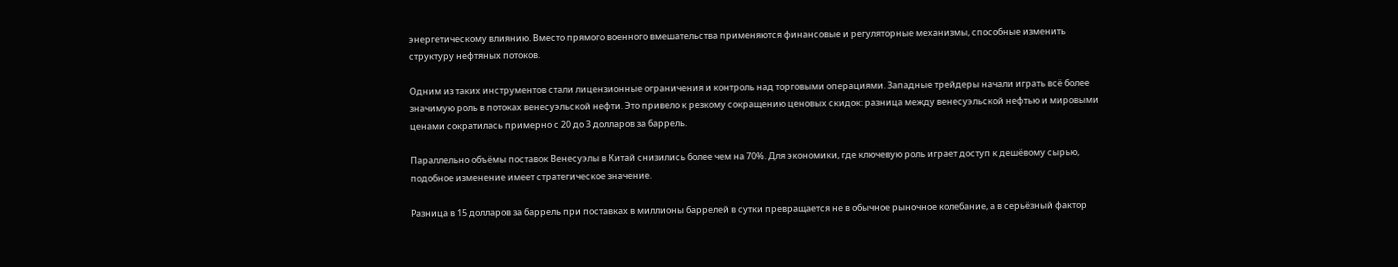энергетическому влиянию. Вместо прямого военного вмешательства применяются финансовые и регуляторные механизмы, способные изменить структуру нефтяных потоков.

Одним из таких инструментов стали лицензионные ограничения и контроль над торговыми операциями. Западные трейдеры начали играть всё более значимую роль в потоках венесуэльской нефти. Это привело к резкому сокращению ценовых скидок: разница между венесуэльской нефтью и мировыми ценами сократилась примерно с 20 до 3 долларов за баррель.

Параллельно объёмы поставок Венесуэлы в Китай снизились более чем на 70%. Для экономики, где ключевую роль играет доступ к дешёвому сырью, подобное изменение имеет стратегическое значение.

Разница в 15 долларов за баррель при поставках в миллионы баррелей в сутки превращается не в обычное рыночное колебание, а в серьёзный фактор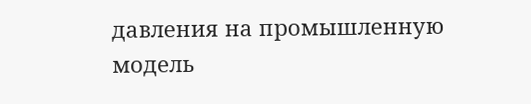давления на промышленную модель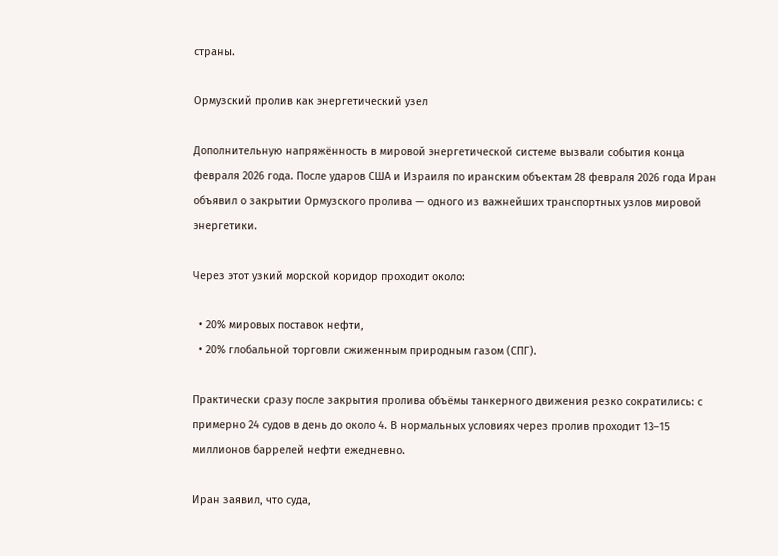страны.

Ормузский пролив как энергетический узел

Дополнительную напряжённость в мировой энергетической системе вызвали события конца февраля 2026 года. После ударов США и Израиля по иранским объектам 28 февраля 2026 года Иран объявил о закрытии Ормузского пролива — одного из важнейших транспортных узлов мировой энергетики.

Через этот узкий морской коридор проходит около:

  • 20% мировых поставок нефти,
  • 20% глобальной торговли сжиженным природным газом (СПГ).

Практически сразу после закрытия пролива объёмы танкерного движения резко сократились: с примерно 24 судов в день до около 4. В нормальных условиях через пролив проходит 13–15 миллионов баррелей нефти ежедневно.

Иран заявил, что суда,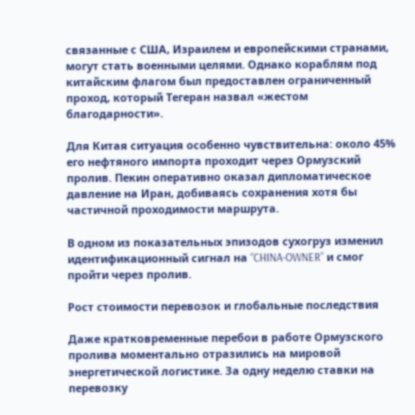связанные с США, Израилем и европейскими странами, могут стать военными целями. Однако кораблям под китайским флагом был предоставлен ограниченный проход, который Тегеран назвал «жестом благодарности».

Для Китая ситуация особенно чувствительна: около 45% его нефтяного импорта проходит через Ормузский пролив. Пекин оперативно оказал дипломатическое давление на Иран, добиваясь сохранения хотя бы частичной проходимости маршрута.

В одном из показательных эпизодов сухогруз изменил идентификационный сигнал на “CHINA-OWNER” и смог пройти через пролив.

Рост стоимости перевозок и глобальные последствия

Даже кратковременные перебои в работе Ормузского пролива моментально отразились на мировой энергетической логистике. За одну неделю ставки на перевозку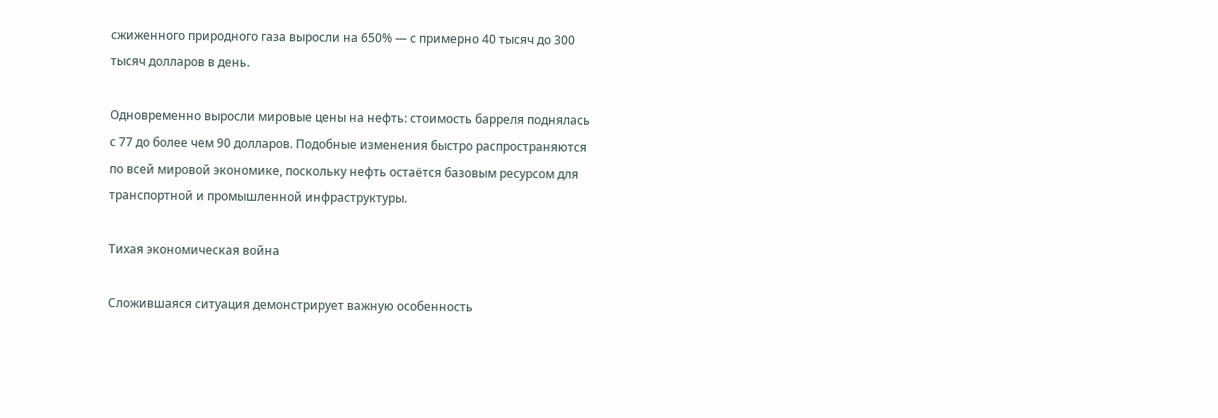сжиженного природного газа выросли на 650% — с примерно 40 тысяч до 300 тысяч долларов в день.

Одновременно выросли мировые цены на нефть: стоимость барреля поднялась с 77 до более чем 90 долларов. Подобные изменения быстро распространяются по всей мировой экономике, поскольку нефть остаётся базовым ресурсом для транспортной и промышленной инфраструктуры.

Тихая экономическая война

Сложившаяся ситуация демонстрирует важную особенность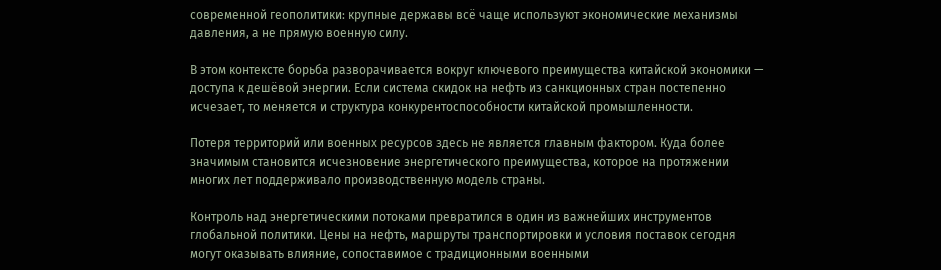современной геополитики: крупные державы всё чаще используют экономические механизмы давления, а не прямую военную силу.

В этом контексте борьба разворачивается вокруг ключевого преимущества китайской экономики — доступа к дешёвой энергии. Если система скидок на нефть из санкционных стран постепенно исчезает, то меняется и структура конкурентоспособности китайской промышленности.

Потеря территорий или военных ресурсов здесь не является главным фактором. Куда более значимым становится исчезновение энергетического преимущества, которое на протяжении многих лет поддерживало производственную модель страны.

Контроль над энергетическими потоками превратился в один из важнейших инструментов глобальной политики. Цены на нефть, маршруты транспортировки и условия поставок сегодня могут оказывать влияние, сопоставимое с традиционными военными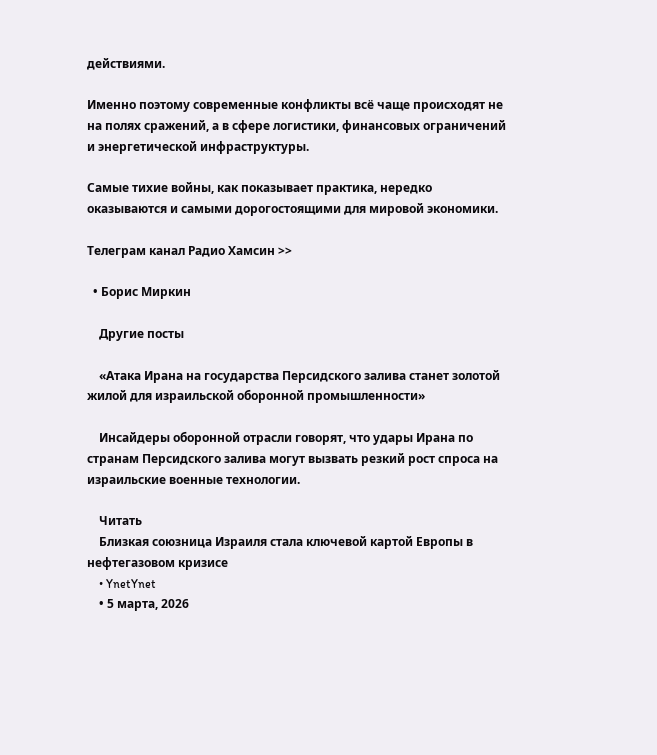действиями.

Именно поэтому современные конфликты всё чаще происходят не на полях сражений, а в сфере логистики, финансовых ограничений и энергетической инфраструктуры.

Самые тихие войны, как показывает практика, нередко оказываются и самыми дорогостоящими для мировой экономики.

Телеграм канал Радио Хамсин >>

  • Борис Миркин

    Другие посты

    «Атака Ирана на государства Персидского залива станет золотой жилой для израильской оборонной промышленности»

    Инсайдеры оборонной отрасли говорят, что удары Ирана по странам Персидского залива могут вызвать резкий рост спроса на израильские военные технологии.

    Читать
    Близкая союзница Израиля стала ключевой картой Европы в нефтегазовом кризисе
    • YnetYnet
    • 5 марта, 2026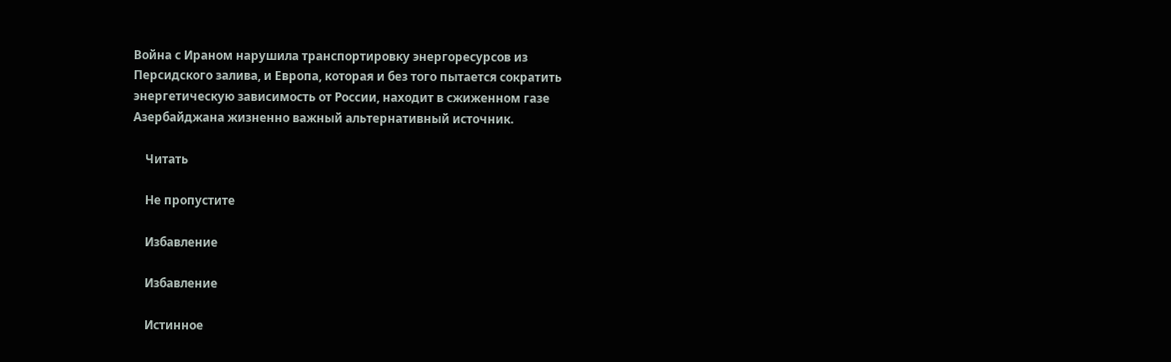Война с Ираном нарушила транспортировку энергоресурсов из Персидского залива, и Европа, которая и без того пытается сократить энергетическую зависимость от России, находит в сжиженном газе Азербайджана жизненно важный альтернативный источник.

    Читать

    Не пропустите

    Избавление

    Избавление

    Истинное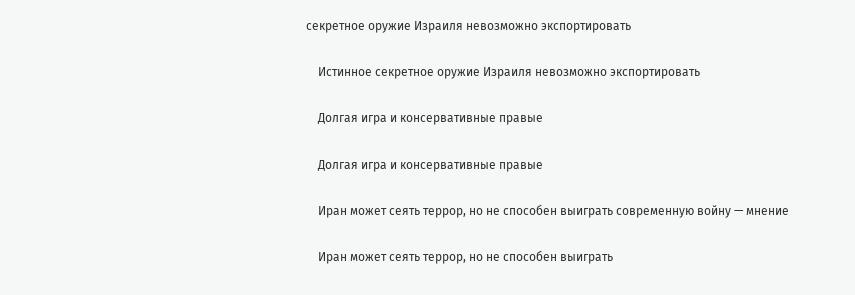секретное оружие Израиля невозможно экспортировать

    Истинное секретное оружие Израиля невозможно экспортировать

    Долгая игра и консервативные правые

    Долгая игра и консервативные правые

    Иран может сеять террор, но не способен выиграть современную войну — мнение

    Иран может сеять террор, но не способен выиграть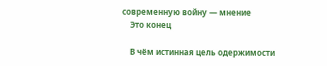современную войну — мнение
    Это конец

    В чём истинная цель одержимости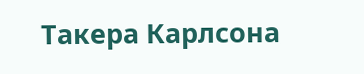Такера Карлсона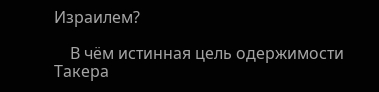Израилем?

    В чём истинная цель одержимости Такера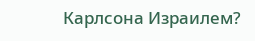Карлсона Израилем?